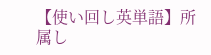【使い回し英単語】所属し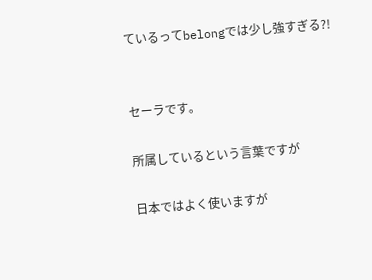ているってbelongでは少し強すぎる?!


セーラです。

所属しているという言葉ですが

日本ではよく使いますが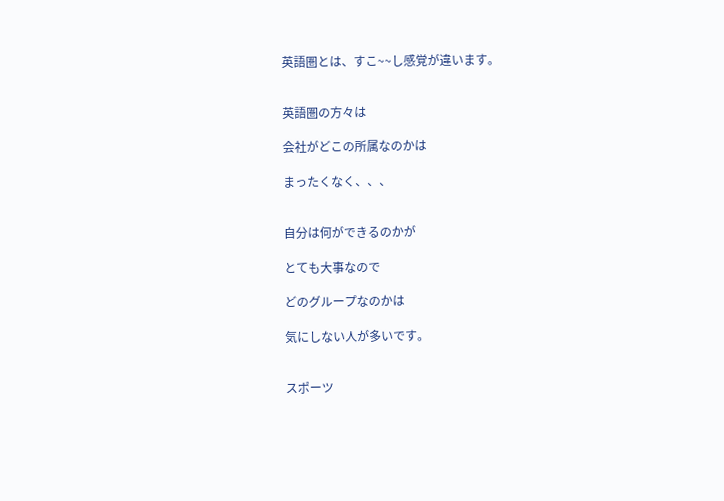英語圏とは、すこ~~し感覚が違います。


英語圏の方々は

会社がどこの所属なのかは

まったくなく、、、


自分は何ができるのかが

とても大事なので

どのグループなのかは

気にしない人が多いです。


スポーツ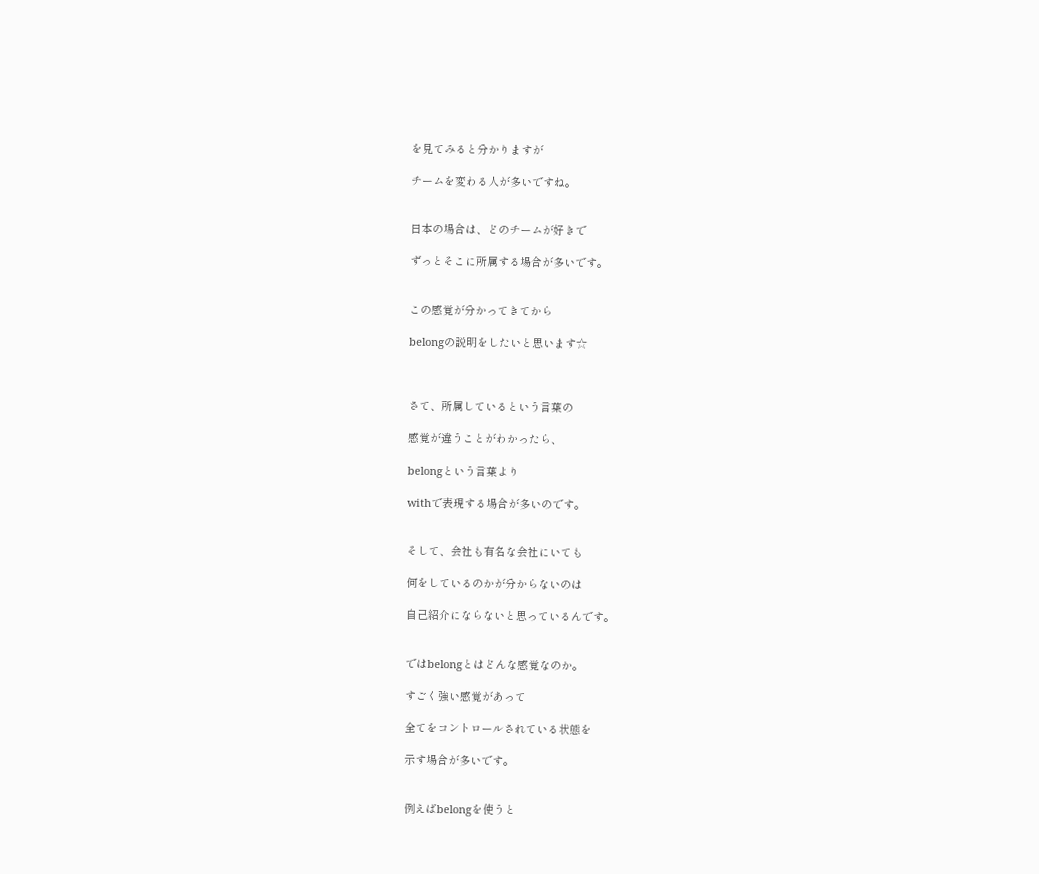を見てみると分かりますが

チームを変わる人が多いですね。


日本の場合は、どのチームが好きで

ずっとそこに所属する場合が多いです。


この感覚が分かってきてから

belongの説明をしたいと思います☆



さて、所属しているという言葉の

感覚が違うことがわかったら、

belongという言葉より

withで表現する場合が多いのです。


そして、会社も有名な会社にいても

何をしているのかが分からないのは

自己紹介にならないと思っているんです。


ではbelongとはどんな感覚なのか。

すごく強い感覚があって

全てをコントロールされている状態を

示す場合が多いです。


例えばbelongを使うと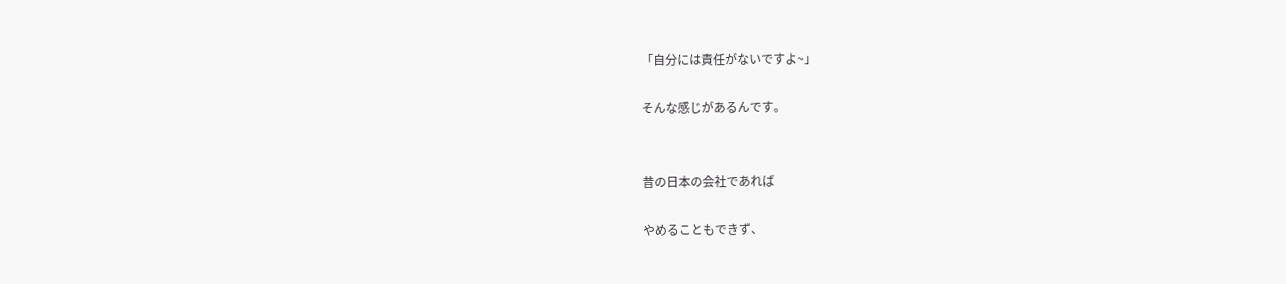「自分には責任がないですよ~」

そんな感じがあるんです。


昔の日本の会社であれば

やめることもできず、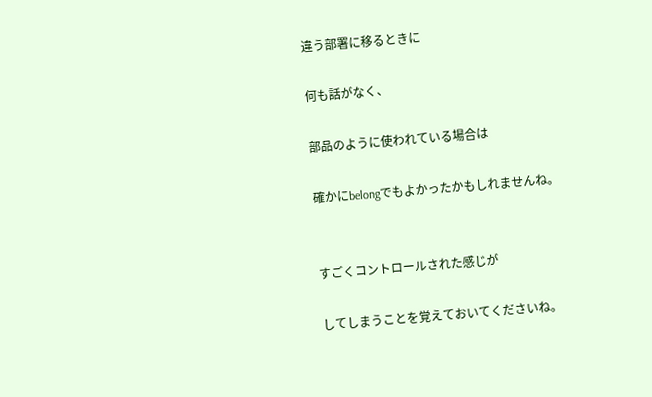違う部署に移るときに

何も話がなく、

部品のように使われている場合は

確かにbelongでもよかったかもしれませんね。


すごくコントロールされた感じが

してしまうことを覚えておいてくださいね。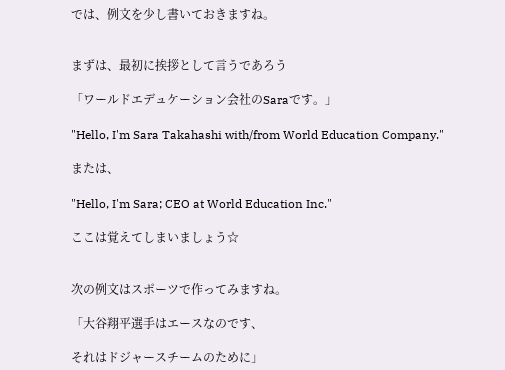では、例文を少し書いておきますね。


まずは、最初に挨拶として言うであろう

「ワールドエデュケーション会社のSaraです。」

"Hello, I'm Sara Takahashi with/from World Education Company."

または、

"Hello, I'm Sara; CEO at World Education Inc."

ここは覚えてしまいましょう☆


次の例文はスポーツで作ってみますね。

「大谷翔平選手はエースなのです、

それはドジャースチームのために」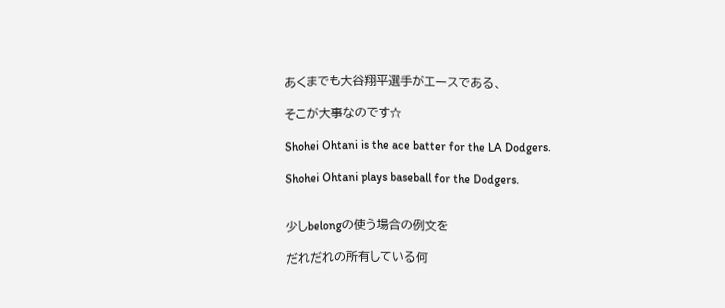あくまでも大谷翔平選手がエースである、

そこが大事なのです☆

Shohei Ohtani is the ace batter for the LA Dodgers.

Shohei Ohtani plays baseball for the Dodgers.


少しbelongの使う場合の例文を

だれだれの所有している何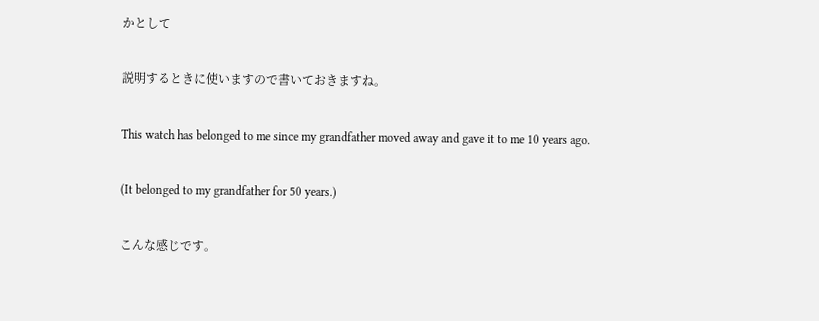かとして

説明するときに使いますので書いておきますね。

This watch has belonged to me since my grandfather moved away and gave it to me 10 years ago.

(It belonged to my grandfather for 50 years.)

こんな感じです。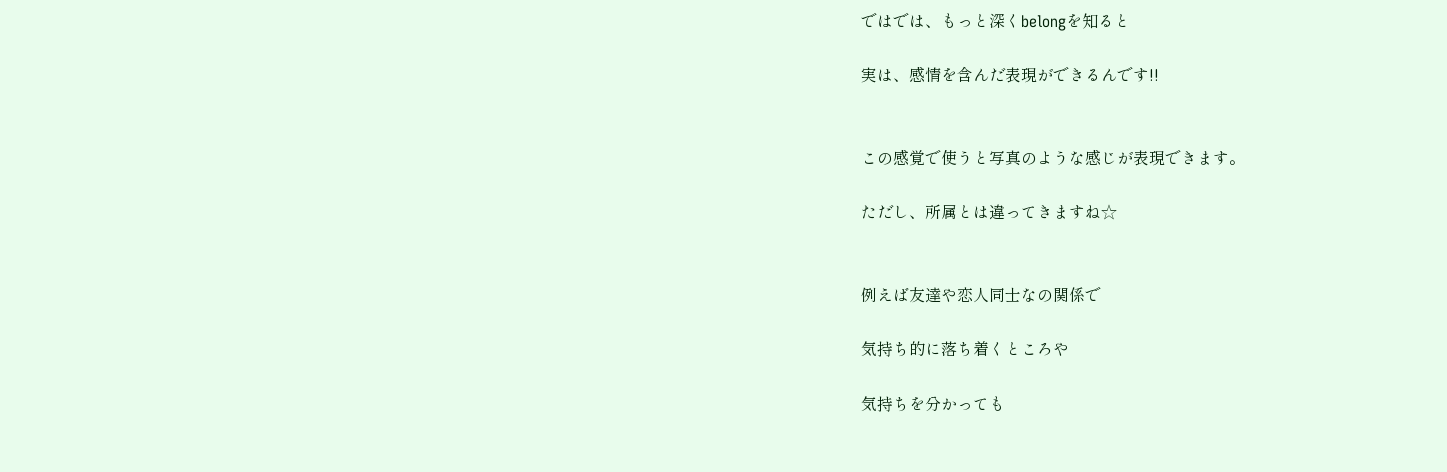ではでは、もっと深くbelongを知ると

実は、感情を含んだ表現ができるんです!!


この感覚で使うと写真のような感じが表現できます。

ただし、所属とは違ってきますね☆


例えば友達や恋人同士なの関係で

気持ち的に落ち着くところや

気持ちを分かっても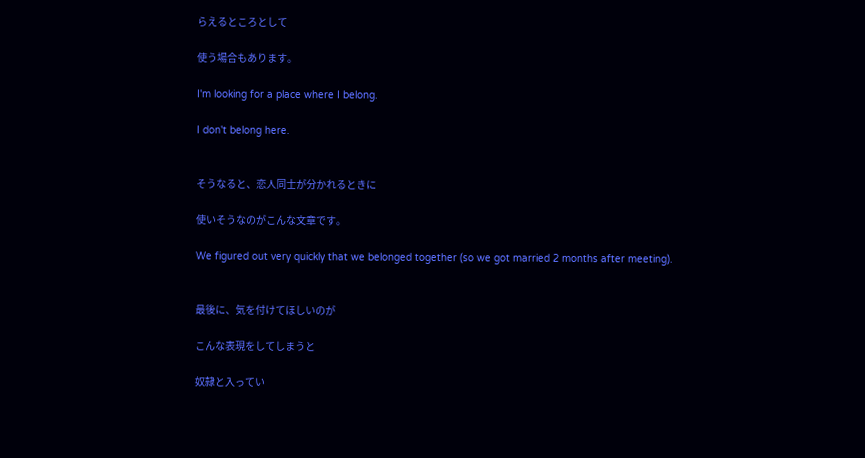らえるところとして

使う場合もあります。

I'm looking for a place where I belong.

I don't belong here.


そうなると、恋人同士が分かれるときに

使いそうなのがこんな文章です。

We figured out very quickly that we belonged together (so we got married 2 months after meeting).


最後に、気を付けてほしいのが

こんな表現をしてしまうと

奴隷と入ってい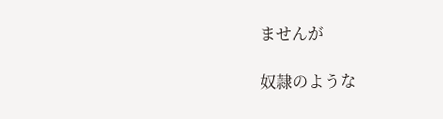ませんが

奴隷のような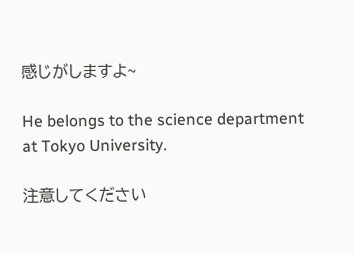感じがしますよ~

He belongs to the science department at Tokyo University.

注意してください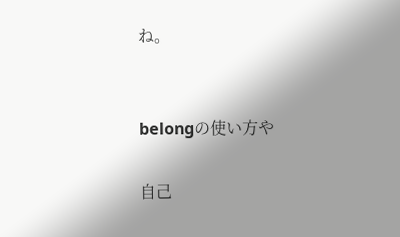ね。


belongの使い方や

自己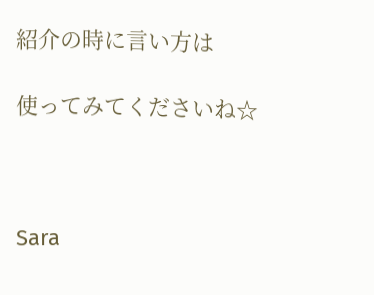紹介の時に言い方は

使ってみてくださいね☆



Sara